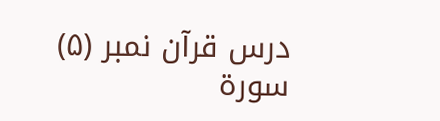درس قرآن نمبر (۵) سورة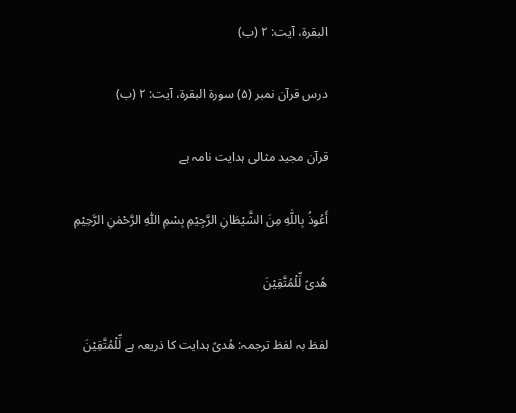البقرة، آیت: ۲ (ب)

درس قرآن نمبر (۵) سورة البقرة، آیت: ۲ (ب)

قرآن مجید مثالی ہدایت نامہ ہے

أَعُوذُ بِاللّٰهِ مِنَ الشَّيْطَانِ الرَّجِيْمِ بِسْمِ اللّٰهِ الرَّحْمٰنِ الرَّحِيْمِ

هُدىً لِّلْمُتَّقِيْنَ

لفظ بہ لفظ ترجمہ: هُدىً ہدایت کا ذریعہ ہے لِّلْمُتَّقِيْنَ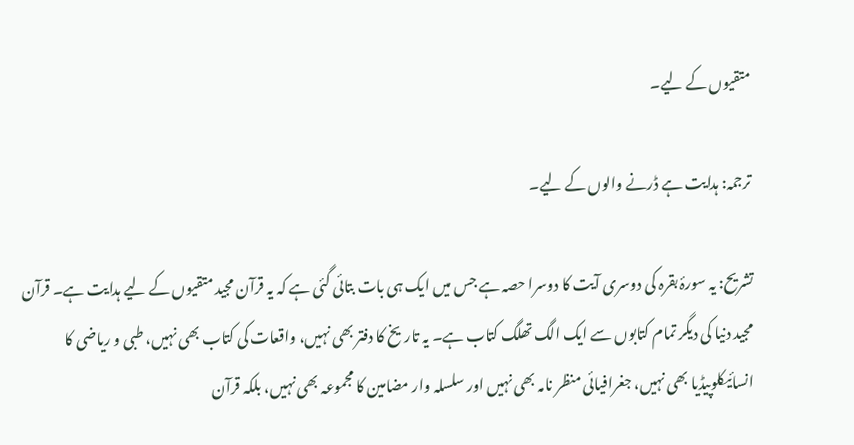متقیوں کے لیے۔

ترجمہ: ہدایت ہے ڈرنے والوں کے لیے۔

تشریح: یہ سورۂ بقرہ کی دوسری آیت کا دوسرا حصہ ہے جس میں ایک ہی بات بتائی گئی ہے کہ یہ قرآن مجید متقیوں کے لیے ہدایت ہے۔ قرآن مجید دنیا کی دیگر تمام کتابوں سے ایک الگ تھلگ کتاب ہے۔ یہ تاریخ کا دفتر بھی نہیں، واقعات کی کتاب بھی نہیں، طبی و ریاضی کا انسائیکلوپیڈیا بھی نہیں، جغرافیائی منظر نامہ بھی نہیں اور سلسلہ وار مضامین کا مجموعہ بھی نہیں، بلکہ قرآن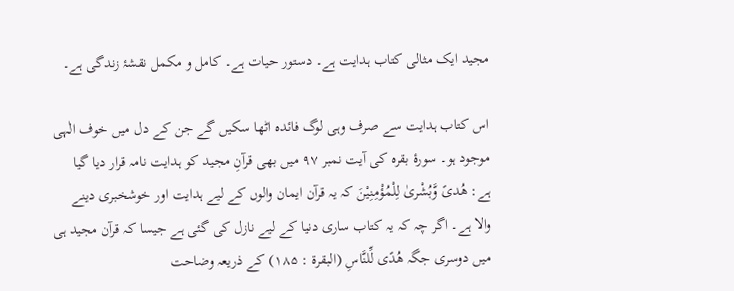مجید ایک مثالی کتاب ہدایت ہے۔ دستور حیات ہے۔ کامل و مکمل نقشۂ زندگی ہے۔

اس کتاب ہدایت سے صرف وہی لوگ فائدہ اٹھا سکیں گے جن کے دل میں خوف الٰہی موجود ہو۔ سورۂ بقرہ کی آیت نمبر ۹۷ میں بھی قرآنِ مجید کو ہدایت نامہ قرار دیا گیا ہے: هُدىً وَّبُشْرىٰ لِلْمُؤْمِنِیْنَ کہ یہ قرآن ایمان والوں کے لیے ہدایت اور خوشخبری دینے والا ہے۔ اگر چہ کہ یہ کتاب ساری دنیا کے لیے نازل کی گئی ہے جیسا کہ قرآن مجید ہی میں دوسری جگہ هُدًى لِّلنَّاسِ (البقرة : ۱۸۵) کے ذریعہ وضاحت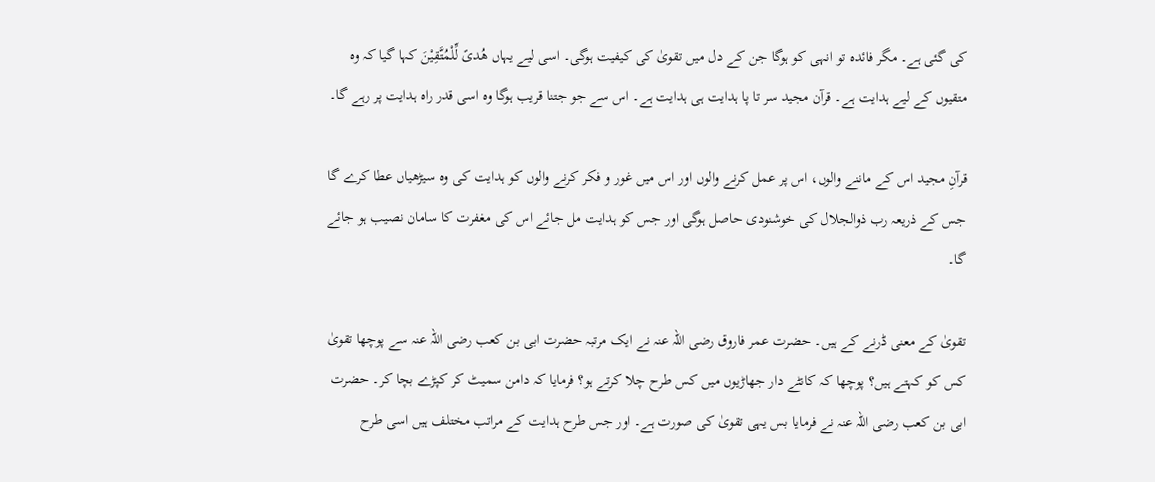کی گئی ہے۔ مگر فائدہ تو انہی کو ہوگا جن کے دل میں تقویٰ کی کیفیت ہوگی۔ اسی لیے یہاں هُدىً لِّلْمُتَّقِيْنَ کہا گیا کہ وہ متقیوں کے لیے ہدایت ہے۔ قرآن مجید سر تا پا ہدایت ہی ہدایت ہے۔ اس سے جو جتنا قریب ہوگا وہ اسی قدر راہ ہدایت پر رہے گا۔

قرآنِ مجید اس کے ماننے والوں، اس پر عمل کرنے والوں اور اس میں غور و فکر کرنے والوں کو ہدایت کی وہ سیڑھیاں عطا کرے گا جس کے ذریعہ رب ذوالجلال کی خوشنودی حاصل ہوگی اور جس کو ہدایت مل جائے اس کی مغفرت کا سامان نصیب ہو جائے گا۔

تقویٰ کے معنی ڈرنے کے ہیں۔ حضرت عمر فاروق رضی اللہ عنہ نے ایک مرتبہ حضرت ابی بن کعب رضی اللہ عنہ سے پوچھا تقویٰ کس کو کہتے ہیں؟ پوچھا کہ کانٹے دار جھاڑیوں میں کس طرح چلا کرتے ہو؟ فرمایا کہ دامن سمیٹ کر کپڑے بچا کر۔ حضرت ابی بن کعب رضی اللہ عنہ نے فرمایا بس یہی تقویٰ کی صورت ہے۔ اور جس طرح ہدایت کے مراتب مختلف ہیں اسی طرح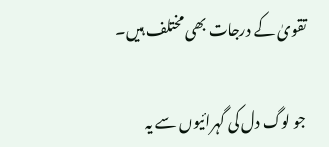تقویٰ کے درجات بھی مختلف ہیں۔

جو لوگ دل کی گہرائیوں سے یہ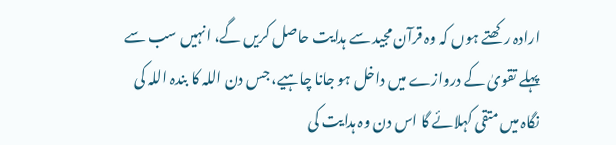ارادہ رکھتے ہوں کہ وہ قرآن مجید سے ہدایت حاصل کریں گے، انہیں سب سے پہلے تقویٰ کے دروازے میں داخل ہو جانا چاہیے، جس دن اللہ کا بندہ اللہ کی نگاہ میں متقی کہلائے گا اس دن وہ ہدایت کی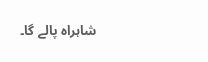شاہراہ پالے گا۔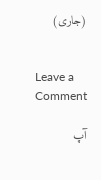(جاری)


Leave a Comment

آپ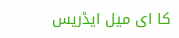کا ای میل ایڈریس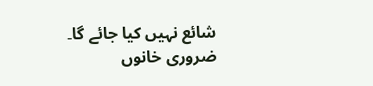شائع نہیں کیا جائے گا۔ ضروری خانوں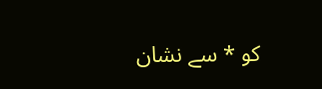کو * سے نشان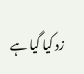زد کیا گیا ہے